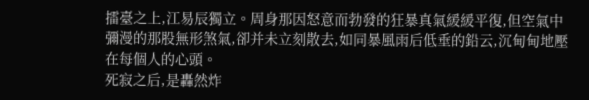擂臺之上,江易辰獨立。周身那因怒意而勃發的狂暴真氣緩緩平復,但空氣中彌漫的那股無形煞氣,卻并未立刻散去,如同暴風雨后低垂的鉛云,沉甸甸地壓在每個人的心頭。
死寂之后,是轟然炸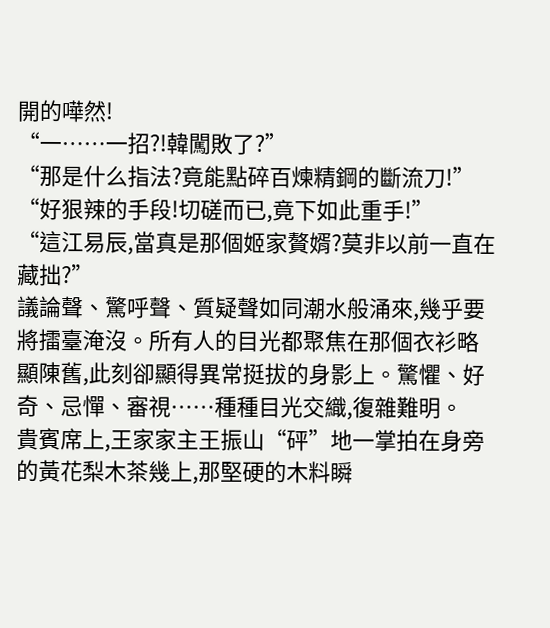開的嘩然!
“一……一招?!韓闖敗了?”
“那是什么指法?竟能點碎百煉精鋼的斷流刀!”
“好狠辣的手段!切磋而已,竟下如此重手!”
“這江易辰,當真是那個姬家贅婿?莫非以前一直在藏拙?”
議論聲、驚呼聲、質疑聲如同潮水般涌來,幾乎要將擂臺淹沒。所有人的目光都聚焦在那個衣衫略顯陳舊,此刻卻顯得異常挺拔的身影上。驚懼、好奇、忌憚、審視……種種目光交織,復雜難明。
貴賓席上,王家家主王振山“砰”地一掌拍在身旁的黃花梨木茶幾上,那堅硬的木料瞬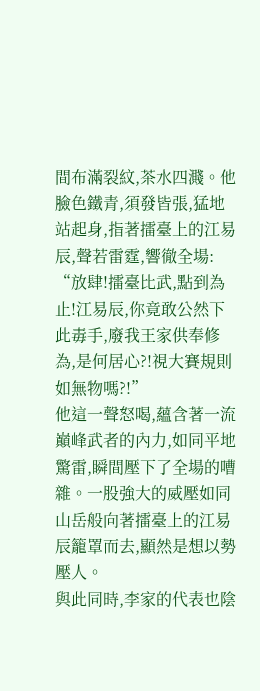間布滿裂紋,茶水四濺。他臉色鐵青,須發皆張,猛地站起身,指著擂臺上的江易辰,聲若雷霆,響徹全場:
“放肆!擂臺比武,點到為止!江易辰,你竟敢公然下此毒手,廢我王家供奉修為,是何居心?!視大賽規則如無物嗎?!”
他這一聲怒喝,蘊含著一流巔峰武者的內力,如同平地驚雷,瞬間壓下了全場的嘈雜。一股強大的威壓如同山岳般向著擂臺上的江易辰籠罩而去,顯然是想以勢壓人。
與此同時,李家的代表也陰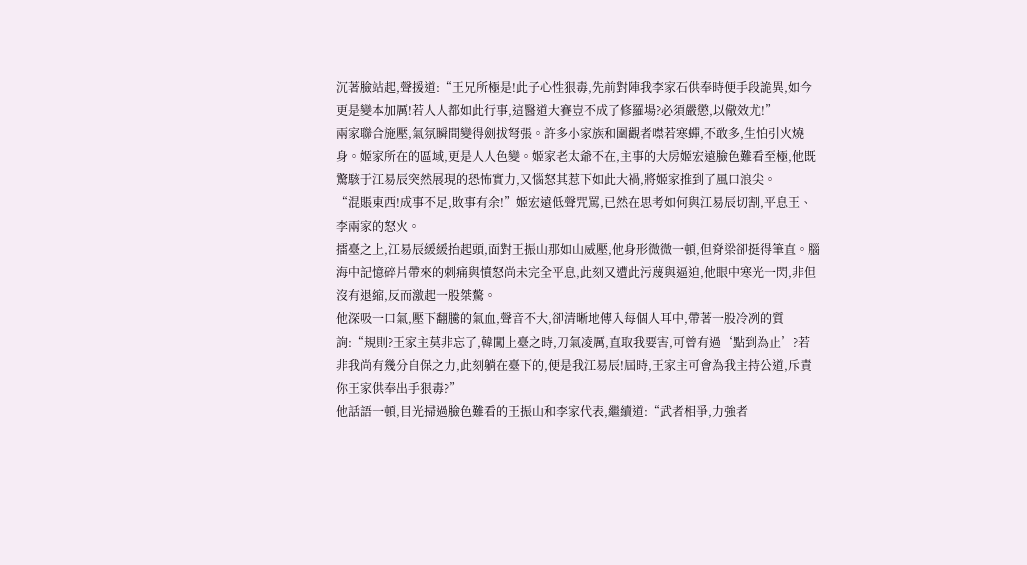沉著臉站起,聲援道:“王兄所極是!此子心性狠毒,先前對陣我李家石供奉時便手段詭異,如今更是變本加厲!若人人都如此行事,這醫道大賽豈不成了修羅場?必須嚴懲,以儆效尤!”
兩家聯合施壓,氣氛瞬間變得劍拔弩張。許多小家族和圍觀者噤若寒蟬,不敢多,生怕引火燒身。姬家所在的區域,更是人人色變。姬家老太爺不在,主事的大房姬宏遠臉色難看至極,他既驚駭于江易辰突然展現的恐怖實力,又惱怒其惹下如此大禍,將姬家推到了風口浪尖。
“混賬東西!成事不足,敗事有余!”姬宏遠低聲咒罵,已然在思考如何與江易辰切割,平息王、李兩家的怒火。
擂臺之上,江易辰緩緩抬起頭,面對王振山那如山威壓,他身形微微一頓,但脊梁卻挺得筆直。腦海中記憶碎片帶來的刺痛與憤怒尚未完全平息,此刻又遭此污蔑與逼迫,他眼中寒光一閃,非但沒有退縮,反而激起一股桀驁。
他深吸一口氣,壓下翻騰的氣血,聲音不大,卻清晰地傳入每個人耳中,帶著一股冷冽的質詢:“規則?王家主莫非忘了,韓闖上臺之時,刀氣凌厲,直取我要害,可曾有過‘點到為止’?若非我尚有幾分自保之力,此刻躺在臺下的,便是我江易辰!屆時,王家主可會為我主持公道,斥責你王家供奉出手狠毒?”
他話語一頓,目光掃過臉色難看的王振山和李家代表,繼續道:“武者相爭,力強者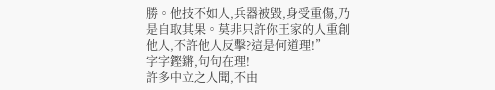勝。他技不如人,兵器被毀,身受重傷,乃是自取其果。莫非只許你王家的人重創他人,不許他人反擊?這是何道理!”
字字鏗鏘,句句在理!
許多中立之人聞,不由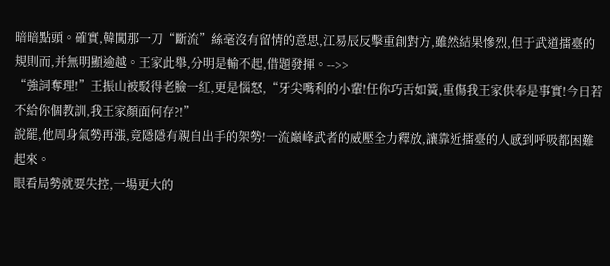暗暗點頭。確實,韓闖那一刀“斷流”絲毫沒有留情的意思,江易辰反擊重創對方,雖然結果慘烈,但于武道擂臺的規則而,并無明顯逾越。王家此舉,分明是輸不起,借題發揮。-->>
“強詞奪理!”王振山被駁得老臉一紅,更是惱怒,“牙尖嘴利的小輩!任你巧舌如簧,重傷我王家供奉是事實!今日若不給你個教訓,我王家顏面何存?!”
說罷,他周身氣勢再漲,竟隱隱有親自出手的架勢!一流巔峰武者的威壓全力釋放,讓靠近擂臺的人感到呼吸都困難起來。
眼看局勢就要失控,一場更大的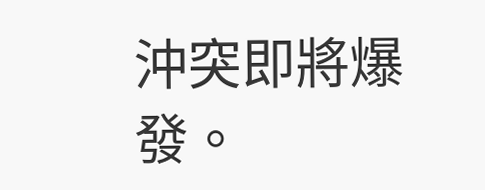沖突即將爆發。